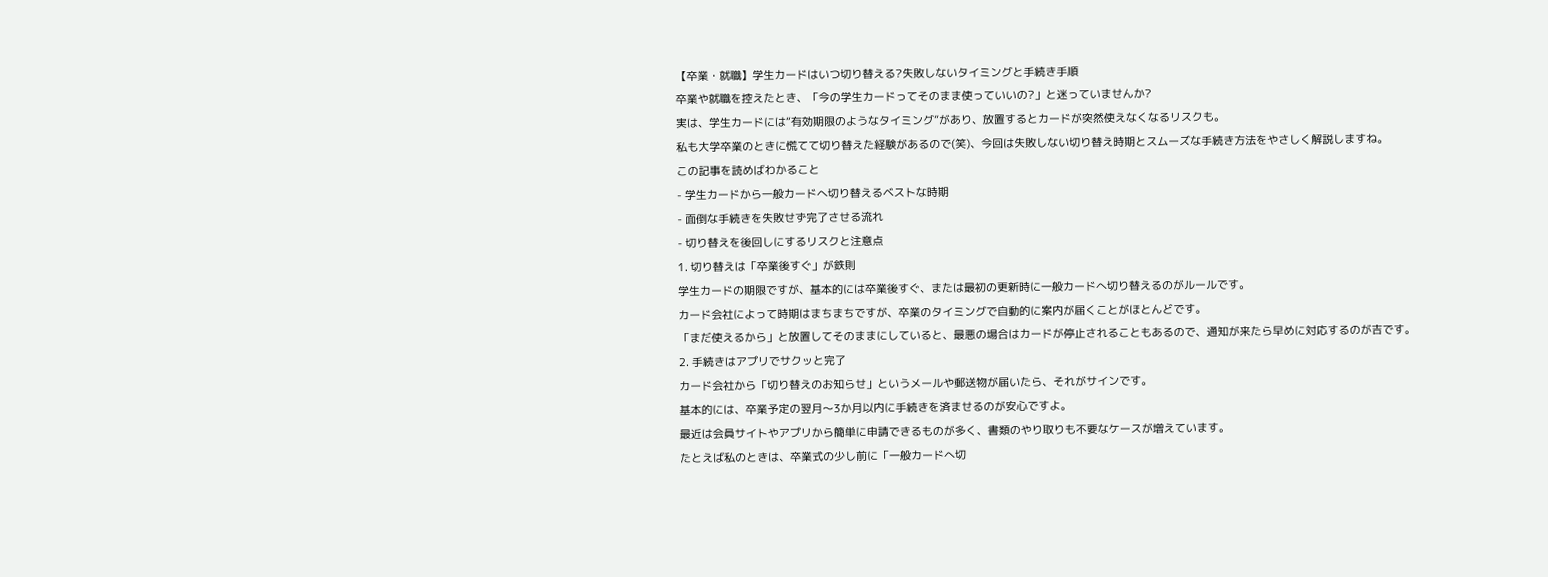【卒業・就職】学生カードはいつ切り替える?失敗しないタイミングと手続き手順
卒業や就職を控えたとき、「今の学生カードってそのまま使っていいの?」と迷っていませんか?
実は、学生カードには“有効期限のようなタイミング”があり、放置するとカードが突然使えなくなるリスクも。
私も大学卒業のときに慌てて切り替えた経験があるので(笑)、今回は失敗しない切り替え時期とスムーズな手続き方法をやさしく解説しますね。
この記事を読めばわかること
- 学生カードから一般カードへ切り替えるベストな時期
- 面倒な手続きを失敗せず完了させる流れ
- 切り替えを後回しにするリスクと注意点
1. 切り替えは「卒業後すぐ」が鉄則
学生カードの期限ですが、基本的には卒業後すぐ、または最初の更新時に一般カードへ切り替えるのがルールです。
カード会社によって時期はまちまちですが、卒業のタイミングで自動的に案内が届くことがほとんどです。
「まだ使えるから」と放置してそのままにしていると、最悪の場合はカードが停止されることもあるので、通知が来たら早めに対応するのが吉です。
2. 手続きはアプリでサクッと完了
カード会社から「切り替えのお知らせ」というメールや郵送物が届いたら、それがサインです。
基本的には、卒業予定の翌月〜3か月以内に手続きを済ませるのが安心ですよ。
最近は会員サイトやアプリから簡単に申請できるものが多く、書類のやり取りも不要なケースが増えています。
たとえば私のときは、卒業式の少し前に「一般カードへ切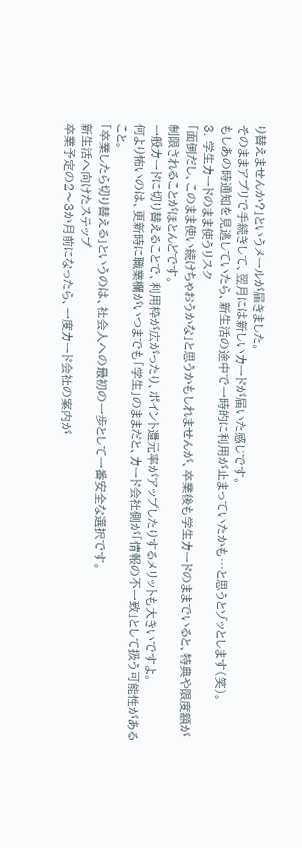り替えませんか?」というメールが届きました。
そのままアプリで手続きして、翌月には新しいカードが届いた感じです。
もしあの時通知を見逃していたら、新生活の途中で一時的に利用が止まっていたかも…と思うとゾッとします(笑)。
3. 学生カードのまま使うリスク
「面倒だし、このまま使い続けちゃおうかな」と思うかもしれませんが、卒業後も学生カードのままでいると、特典や限度額が制限されることがほとんどです。
一般カードに切り替えることで、利用枠が広がったり、ポイント還元率がアップしたりするメリットも大きいですよ。
何より怖いのは、更新時に職業欄がいつまでも「学生」のままだと、カード会社側が「情報の不一致」として扱う可能性があること。
「卒業したら切り替える」というのは、社会人への最初の一歩として一番安全な選択です。
新生活へ向けたステップ
卒業予定の2〜3か月前になったら、一度カード会社の案内が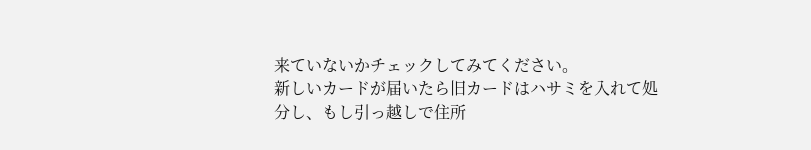来ていないかチェックしてみてください。
新しいカードが届いたら旧カードはハサミを入れて処分し、もし引っ越しで住所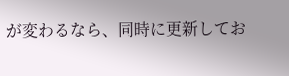が変わるなら、同時に更新してお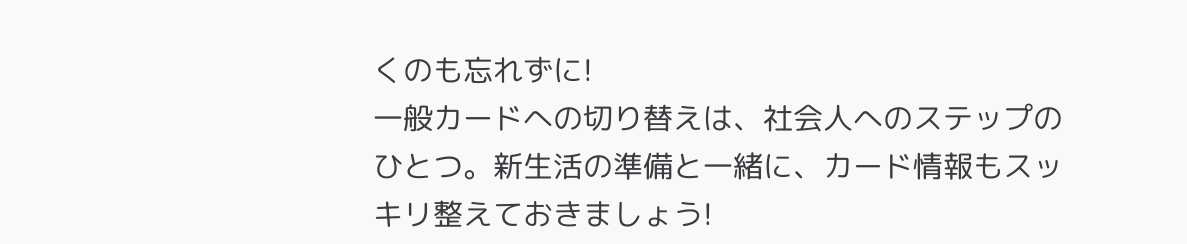くのも忘れずに!
一般カードへの切り替えは、社会人へのステップのひとつ。新生活の準備と一緒に、カード情報もスッキリ整えておきましょう!